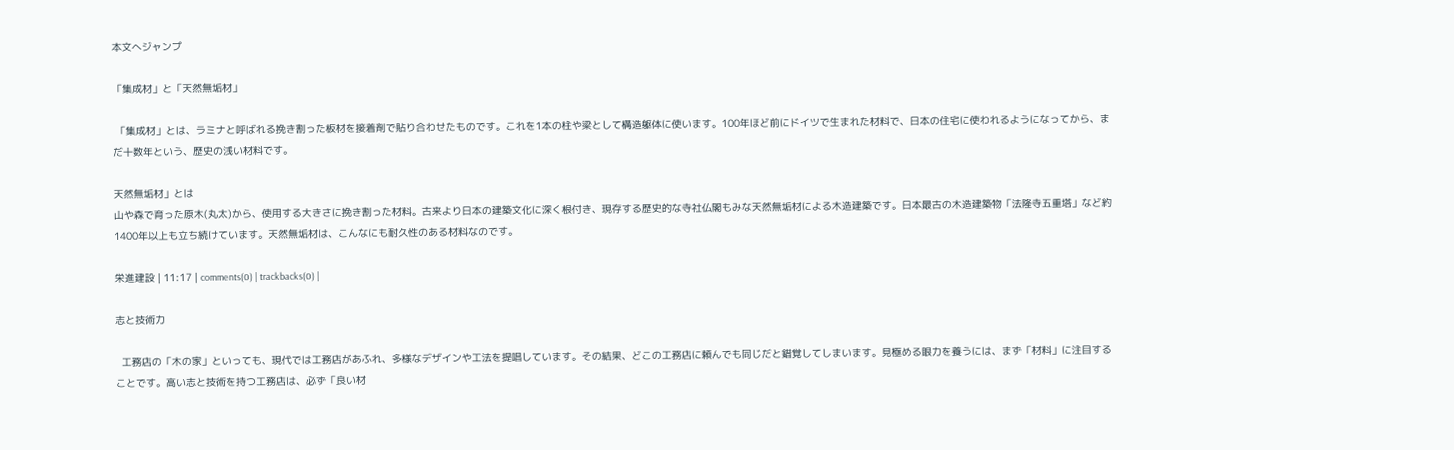本文へジャンプ

「集成材」と「天然無垢材」

 「集成材」とは、ラミナと呼ばれる挽き割った板材を接着剤で貼り合わせたものです。これを1本の柱や梁として構造躯体に使います。100年ほど前にドイツで生まれた材料で、日本の住宅に使われるようになってから、まだ十数年という、歴史の浅い材料です。

天然無垢材」とは
山や森で育った原木(丸太)から、使用する大きさに挽き割った材料。古来より日本の建築文化に深く根付き、現存する歴史的な寺社仏閣もみな天然無垢材による木造建築です。日本最古の木造建築物「法隆寺五重塔」など約1400年以上も立ち続けています。天然無垢材は、こんなにも耐久性のある材料なのです。

栄進建設 | 11:17 | comments(0) | trackbacks(0) |

志と技術力

  工務店の「木の家」といっても、現代では工務店があふれ、多様なデザインや工法を提唱しています。その結果、どこの工務店に頼んでも同じだと錯覚してしまいます。見極める眼力を養うには、まず「材料」に注目することです。高い志と技術を持つ工務店は、必ず「良い材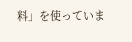料」を使っていま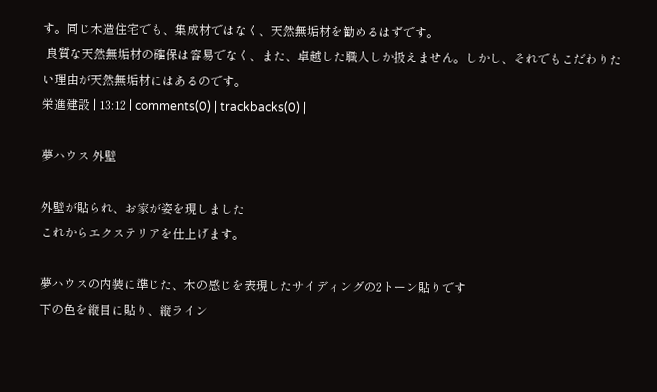す。同じ木造住宅でも、集成材ではなく、天然無垢材を勧めるはずです。
 良質な天然無垢材の確保は容易でなく、また、卓越した職人しか扱えません。しかし、それでもこだわりたい理由が天然無垢材にはあるのです。
栄進建設 | 13:12 | comments(0) | trackbacks(0) |

夢ハウス 外壁

外壁が貼られ、お家が姿を現しました
これからエクステリアを仕上げます。

夢ハウスの内装に準じた、木の感じを表現したサイディングの2トーン貼りです
下の色を縦目に貼り、縦ライン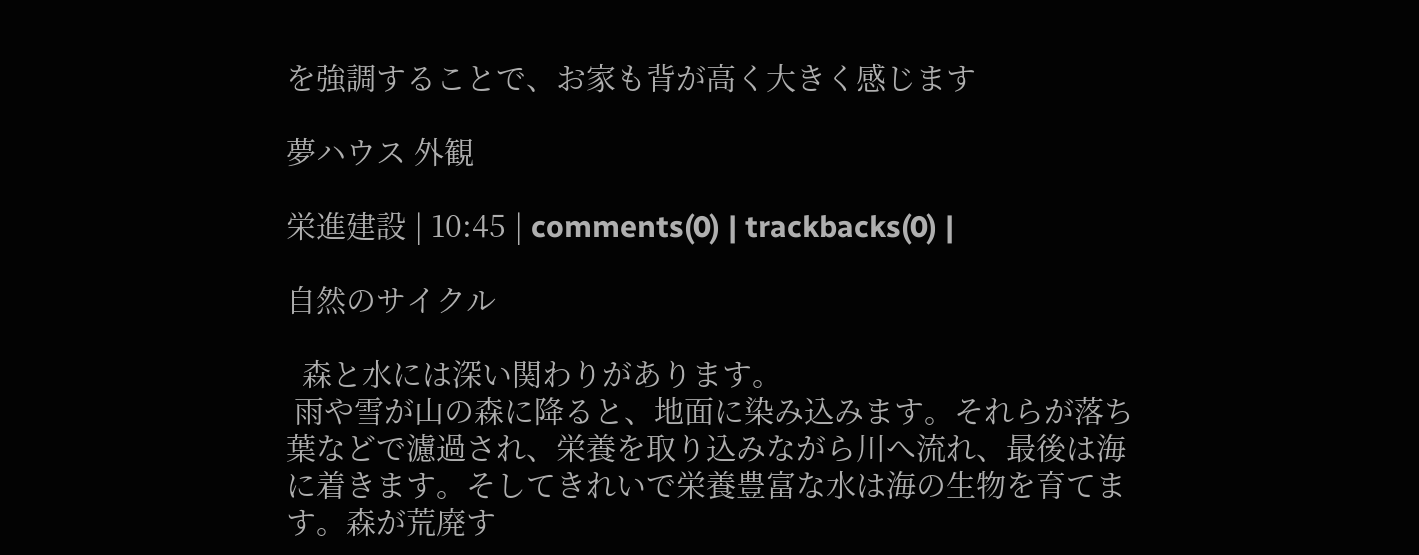を強調することで、お家も背が高く大きく感じます

夢ハウス 外観

栄進建設 | 10:45 | comments(0) | trackbacks(0) |

自然のサイクル

  森と水には深い関わりがあります。
 雨や雪が山の森に降ると、地面に染み込みます。それらが落ち葉などで濾過され、栄養を取り込みながら川へ流れ、最後は海に着きます。そしてきれいで栄養豊富な水は海の生物を育てます。森が荒廃す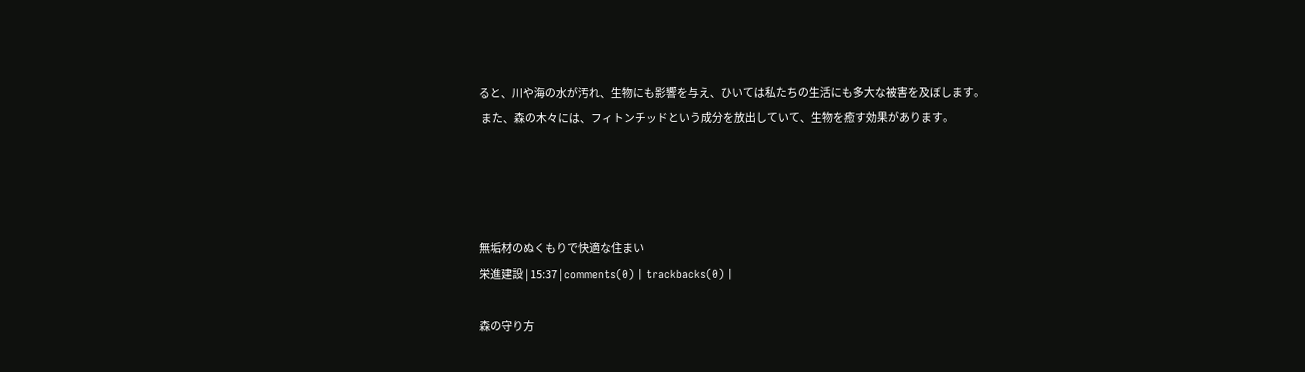ると、川や海の水が汚れ、生物にも影響を与え、ひいては私たちの生活にも多大な被害を及ぼします。
 また、森の木々には、フィトンチッドという成分を放出していて、生物を癒す効果があります。




無垢材のぬくもりで快適な住まい
栄進建設 | 15:37 | comments(0) | trackbacks(0) |

森の守り方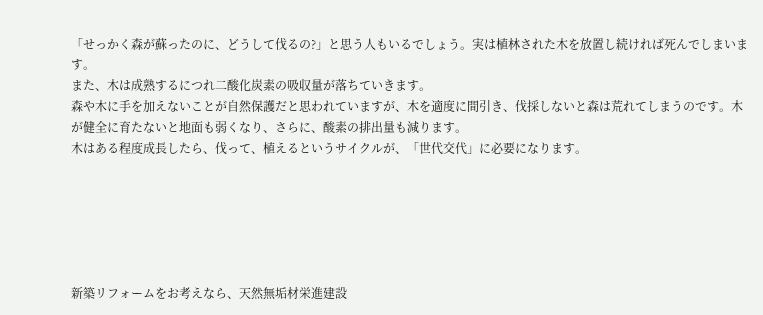「せっかく森が蘇ったのに、どうして伐るの?」と思う人もいるでしょう。実は植林された木を放置し続ければ死んでしまいます。
また、木は成熟するにつれ二酸化炭素の吸収量が落ちていきます。
森や木に手を加えないことが自然保護だと思われていますが、木を適度に間引き、伐採しないと森は荒れてしまうのです。木が健全に育たないと地面も弱くなり、さらに、酸素の排出量も減ります。
木はある程度成長したら、伐って、植えるというサイクルが、「世代交代」に必要になります。






新築リフォームをお考えなら、天然無垢材栄進建設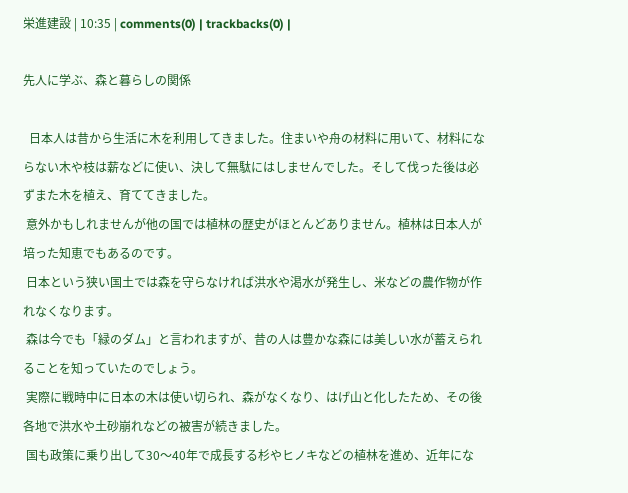栄進建設 | 10:35 | comments(0) | trackbacks(0) |

先人に学ぶ、森と暮らしの関係

  日本人は昔から生活に木を利用してきました。住まいや舟の材料に用いて、材料にならない木や枝は薪などに使い、決して無駄にはしませんでした。そして伐った後は必ずまた木を植え、育ててきました。
 意外かもしれませんが他の国では植林の歴史がほとんどありません。植林は日本人が培った知恵でもあるのです。
 日本という狭い国土では森を守らなければ洪水や渇水が発生し、米などの農作物が作れなくなります。
 森は今でも「緑のダム」と言われますが、昔の人は豊かな森には美しい水が蓄えられることを知っていたのでしょう。
 実際に戦時中に日本の木は使い切られ、森がなくなり、はげ山と化したため、その後各地で洪水や土砂崩れなどの被害が続きました。
 国も政策に乗り出して30〜40年で成長する杉やヒノキなどの植林を進め、近年にな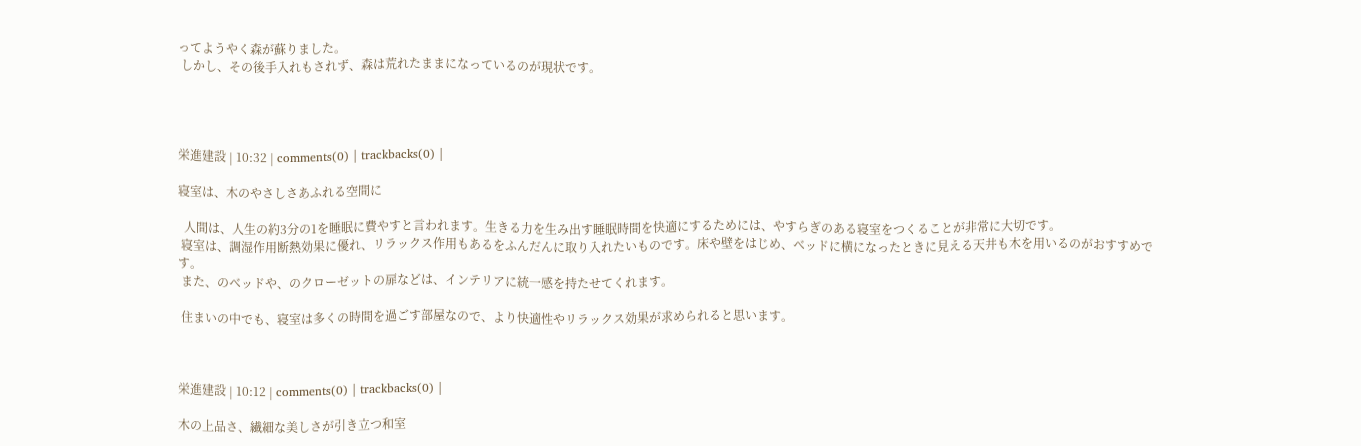ってようやく森が蘇りました。
 しかし、その後手入れもされず、森は荒れたままになっているのが現状です。




栄進建設 | 10:32 | comments(0) | trackbacks(0) |

寝室は、木のやさしさあふれる空間に

  人間は、人生の約3分の1を睡眠に費やすと言われます。生きる力を生み出す睡眠時間を快適にするためには、やすらぎのある寝室をつくることが非常に大切です。
 寝室は、調湿作用断熱効果に優れ、リラックス作用もあるをふんだんに取り入れたいものです。床や壁をはじめ、ベッドに横になったときに見える天井も木を用いるのがおすすめです。
 また、のベッドや、のクローゼットの扉などは、インテリアに統一感を持たせてくれます。

 住まいの中でも、寝室は多くの時間を過ごす部屋なので、より快適性やリラックス効果が求められると思います。



栄進建設 | 10:12 | comments(0) | trackbacks(0) |

木の上品さ、繊細な美しさが引き立つ和室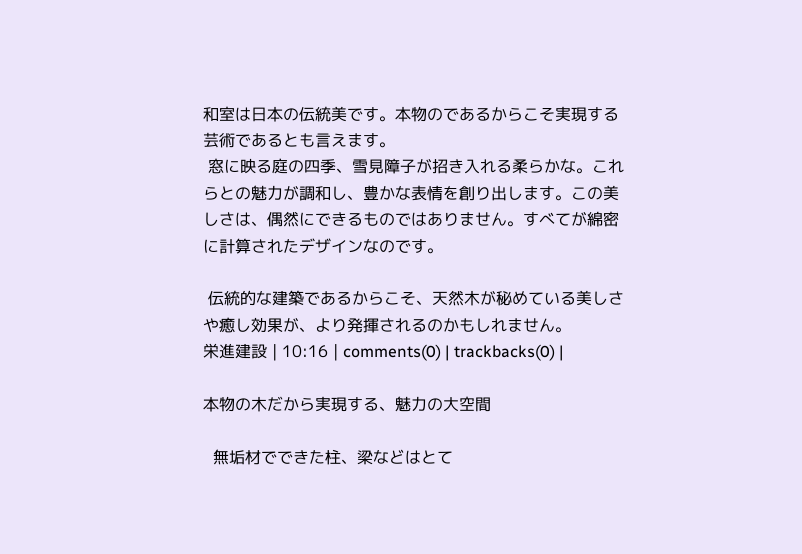和室は日本の伝統美です。本物のであるからこそ実現する芸術であるとも言えます。
 窓に映る庭の四季、雪見障子が招き入れる柔らかな。これらとの魅力が調和し、豊かな表情を創り出します。この美しさは、偶然にできるものではありません。すべてが綿密に計算されたデザインなのです。

 伝統的な建築であるからこそ、天然木が秘めている美しさや癒し効果が、より発揮されるのかもしれません。
栄進建設 | 10:16 | comments(0) | trackbacks(0) |

本物の木だから実現する、魅力の大空間

  無垢材でできた柱、梁などはとて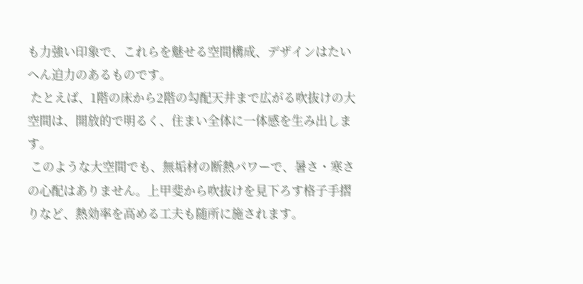も力強い印象で、これらを魅せる空間構成、デザインはたいへん迫力のあるものです。
 たとえば、1階の床から2階の勾配天井まで広がる吹抜けの大空間は、開放的で明るく、住まい全体に一体感を生み出します。
 このような大空間でも、無垢材の断熱パワーで、暑さ・寒さの心配はありません。上甲斐から吹抜けを見下ろす格子手摺りなど、熱効率を高める工夫も随所に施されます。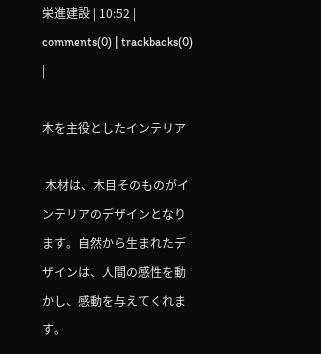栄進建設 | 10:52 | comments(0) | trackbacks(0) |

木を主役としたインテリア

 木材は、木目そのものがインテリアのデザインとなります。自然から生まれたデザインは、人間の感性を動かし、感動を与えてくれます。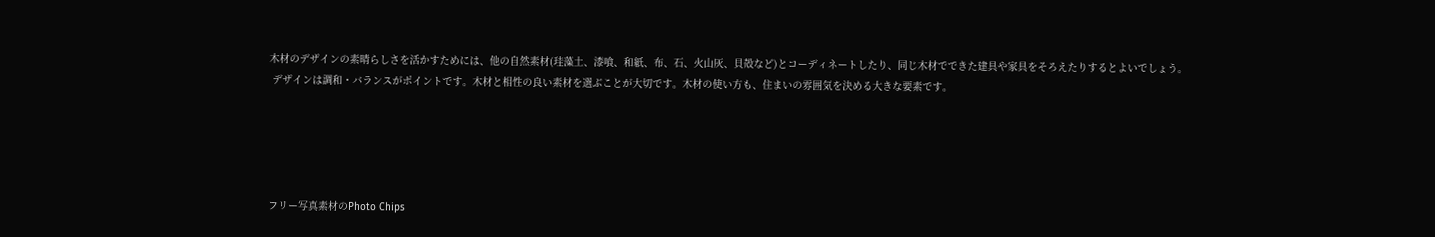木材のデザインの素晴らしさを活かすためには、他の自然素材(珪藻土、漆喰、和紙、布、石、火山灰、貝殻など)とコーディネートしたり、同じ木材でできた建具や家具をそろえたりするとよいでしょう。
 デザインは調和・バランスがポイントです。木材と相性の良い素材を選ぶことが大切です。木材の使い方も、住まいの雰囲気を決める大きな要素です。





フリー写真素材のPhoto Chips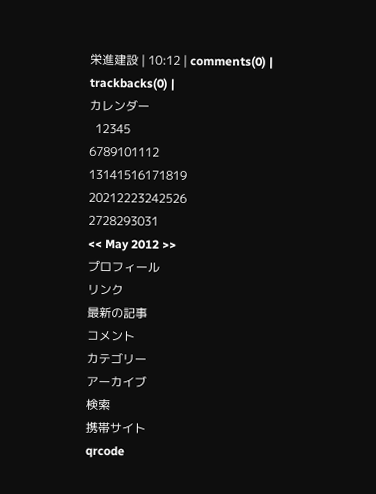栄進建設 | 10:12 | comments(0) | trackbacks(0) |
カレンダー
  12345
6789101112
13141516171819
20212223242526
2728293031
<< May 2012 >>
プロフィール
リンク
最新の記事
コメント
カテゴリー
アーカイブ
検索
携帯サイト
qrcode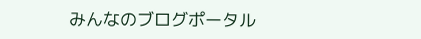みんなのブログポータル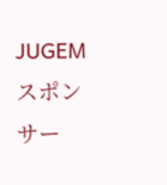JUGEM
スポンサー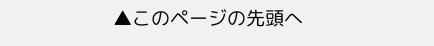▲このページの先頭へ